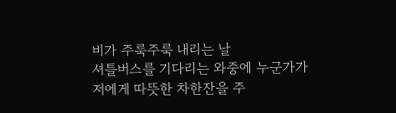비가 주룩주룩 내리는 날
셔틀버스를 기다리는 와중에 누군가가
저에게 따뜻한 차한잔을 주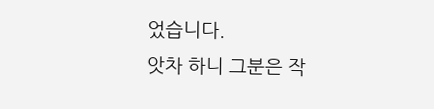었습니다.
앗차 하니 그분은 작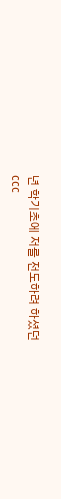년 학기초에 저를 전도하려 하셨던
ccc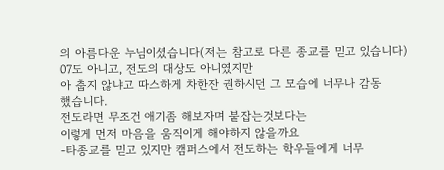의 아름다운 누님이셨습니다(저는 참고로 다른 종교를 믿고 있습니다)
07도 아니고, 전도의 대상도 아니였지만
아 춥지 않냐고 따스하게 차한잔 권하시던 그 모습에 너무나 감동
했습니다.
전도라면 무조건 애기좀 해보자며 붙잡는것보다는
이렇게 먼저 마음을 움직이게 해야하지 않을까요
-타종교를 믿고 있지만 캠퍼스에서 전도하는 학우들에게 너무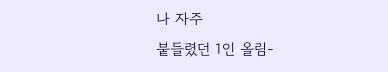나 자주
붙들렸던 1인 올림-